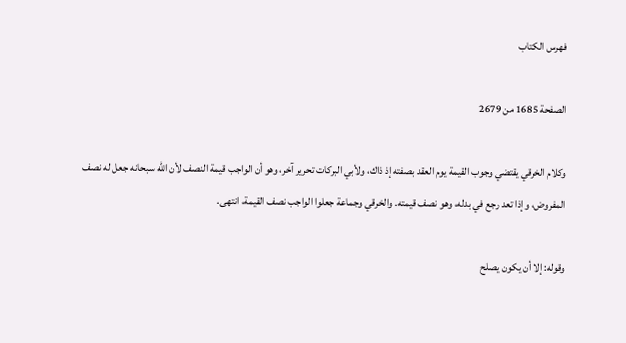فهرس الكتاب

الصفحة 1685 من 2679

وكلام الخرقي يقتضي وجوب القيمة يوم العقد بصفته إذ ذاك، ولأبي البركات تحرير آخر، وهو أن الواجب قيمة النصف لأن الله سبحانه جعل له نصف المفروض، وإذا تعد رجع في بدله، وهو نصف قيمته. والخرقي وجماعة جعلوا الواجب نصف القيمة، انتهى.

وقوله: إلا أن يكون يصلح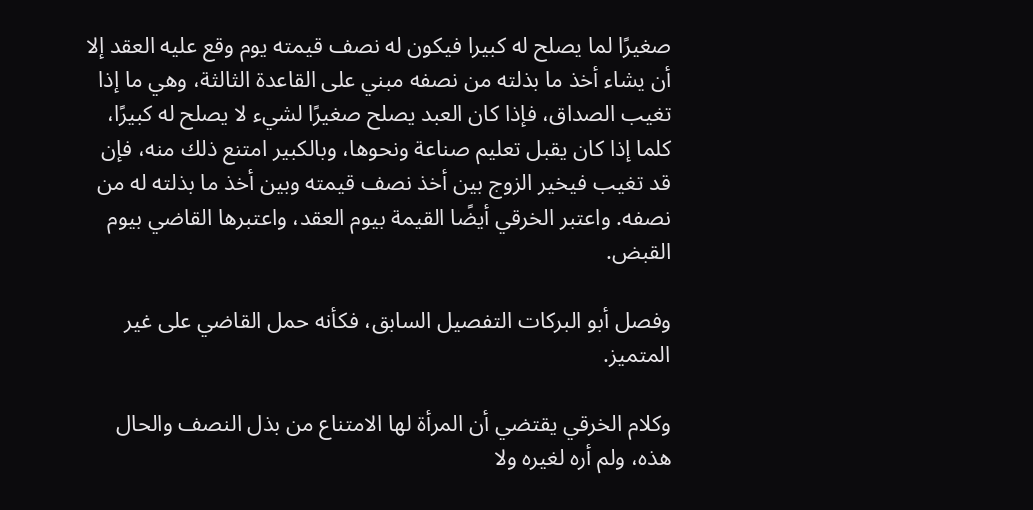صغيرًا لما يصلح له كبيرا فيكون له نصف قيمته يوم وقع عليه العقد إلا أن يشاء أخذ ما بذلته من نصفه مبني على القاعدة الثالثة، وهي ما إذا تغيب الصداق، فإذا كان العبد يصلح صغيرًا لشيء لا يصلح له كبيرًا، كلما إذا كان يقبل تعليم صناعة ونحوها، وبالكبير امتنع ذلك منه، فإن قد تغيب فيخير الزوج بين أخذ نصف قيمته وبين أخذ ما بذلته له من نصفه. واعتبر الخرقي أيضًا القيمة بيوم العقد، واعتبرها القاضي بيوم القبض.

وفصل أبو البركات التفصيل السابق، فكأنه حمل القاضي على غير المتميز.

وكلام الخرقي يقتضي أن المرأة لها الامتناع من بذل النصف والحال هذه، ولم أره لغيره ولا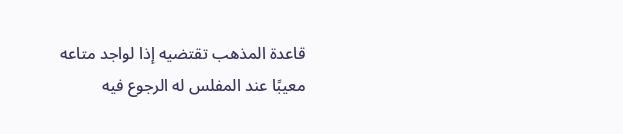قاعدة المذهب تقتضيه إذا لواجد متاعه معيبًا عند المفلس له الرجوع فيه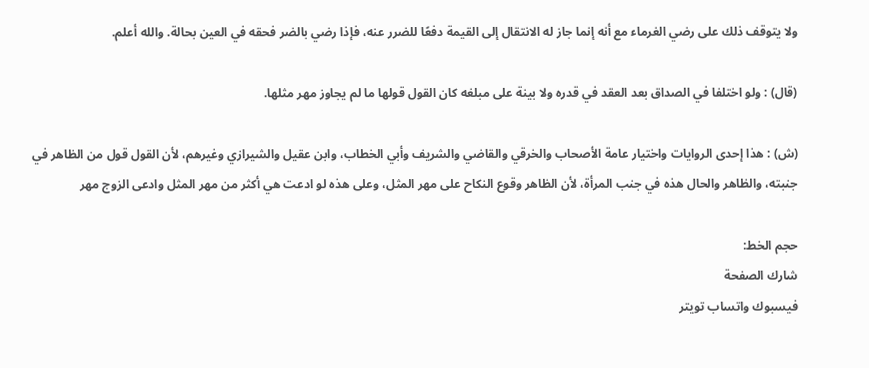ولا يتوقف ذلك على رضي الغرماء مع أنه إنما جاز له الانتقال إلى القيمة دفعًا للضرر عنه، فإذا رضي بالضر فحقه في العين بحالة. والله أعلم.

(قال) : ولو اختلفا في الصداق بعد العقد في قدره ولا بينة على مبلغه كان القول قولها ما لم يجاوز مهر مثلها.

(ش) : هذا إحدى الروايات واختيار عامة الأصحاب والخرقي والقاضي والشريف وأبي الخطاب، وابن عقيل والشيرازي وغيرهم، لأن القول قول من الظاهر في جنبته، والظاهر والحال هذه في جنب المرأة، لأن الظاهر وقوع النكاح على مهر المثل، وعلى هذه لو ادعت هي أكثر من مهر المثل وادعى الزوج مهر

حجم الخط:
شارك الصفحة
فيسبوك واتساب تويتر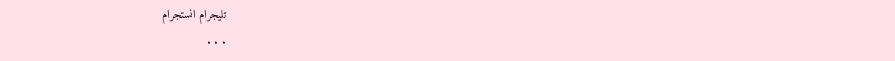تليجرام انستجرام
. . .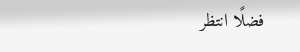فضلًا انتظر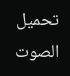تحميل الصوت